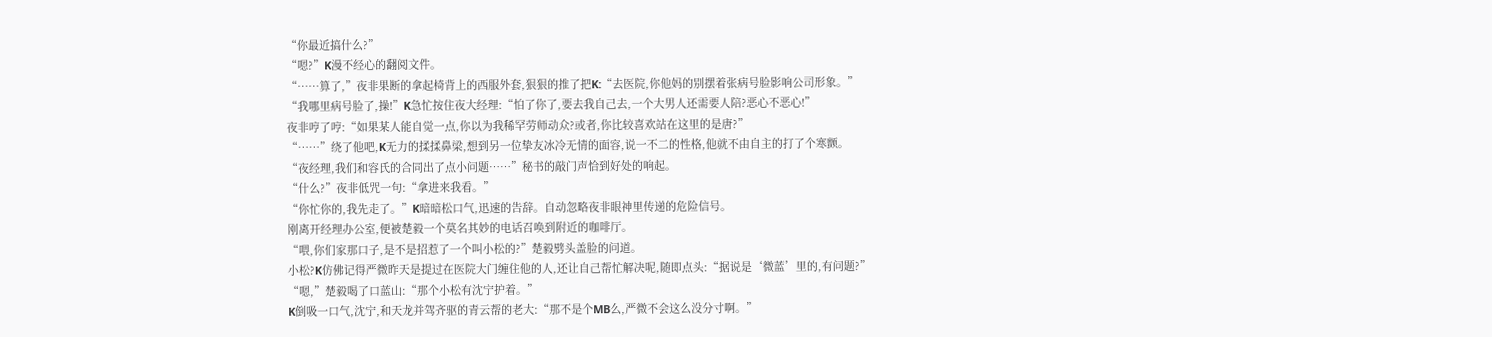“你最近搞什么?”
“嗯?”K漫不经心的翻阅文件。
“……算了,”夜非果断的拿起椅背上的西服外套,狠狠的推了把K:“去医院,你他妈的别摆着张病号脸影响公司形象。”
“我哪里病号脸了,操!”K急忙按住夜大经理:“怕了你了,要去我自己去,一个大男人还需要人陪?恶心不恶心!”
夜非哼了哼:“如果某人能自觉一点,你以为我稀罕劳师动众?或者,你比较喜欢站在这里的是唐?”
“……”绕了他吧,K无力的揉揉鼻梁,想到另一位挚友冰冷无情的面容,说一不二的性格,他就不由自主的打了个寒颤。
“夜经理,我们和容氏的合同出了点小问题……”秘书的敲门声恰到好处的响起。
“什么?”夜非低咒一句:“拿进来我看。”
“你忙你的,我先走了。”K暗暗松口气,迅速的告辞。自动忽略夜非眼神里传递的危险信号。
刚离开经理办公室,便被楚毅一个莫名其妙的电话召唤到附近的咖啡厅。
“喂,你们家那口子,是不是招惹了一个叫小松的?”楚毅劈头盖脸的问道。
小松?K仿佛记得严微昨天是提过在医院大门缠住他的人,还让自己帮忙解决呢,随即点头:“据说是‘微蓝’里的,有问题?”
“嗯,”楚毅喝了口蓝山:“那个小松有沈宁护着。”
K倒吸一口气,沈宁,和天龙并驾齐驱的青云帮的老大:“那不是个MB么,严微不会这么没分寸啊。”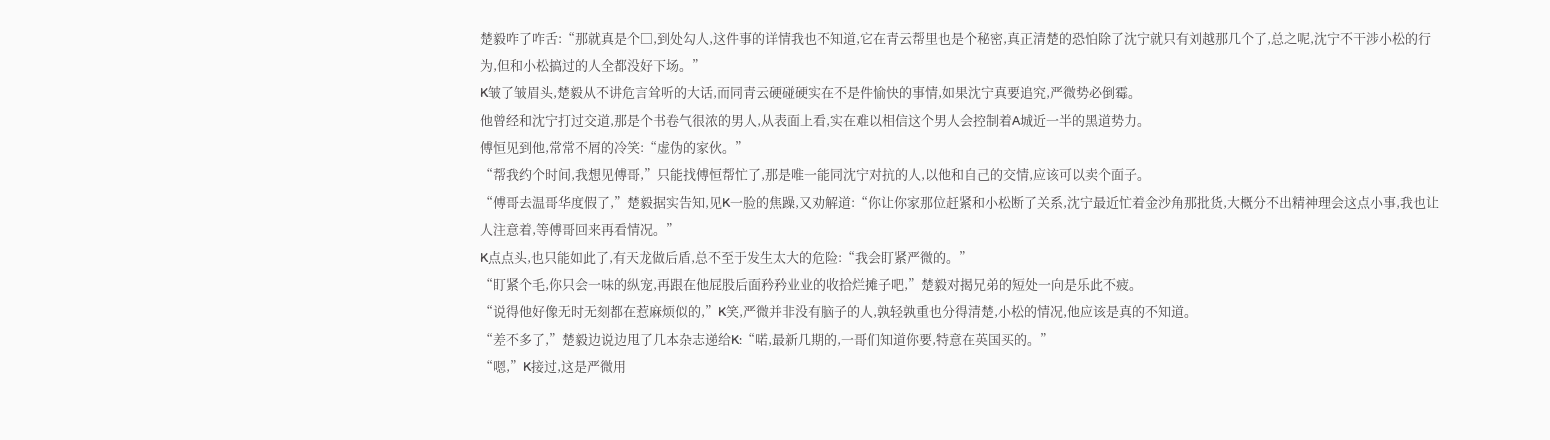楚毅咋了咋舌:“那就真是个□,到处勾人,这件事的详情我也不知道,它在青云帮里也是个秘密,真正清楚的恐怕除了沈宁就只有刘越那几个了,总之呢,沈宁不干涉小松的行为,但和小松搞过的人全都没好下场。”
K皱了皱眉头,楚毅从不讲危言耸听的大话,而同青云硬碰硬实在不是件愉快的事情,如果沈宁真要追究,严微势必倒霉。
他曾经和沈宁打过交道,那是个书卷气很浓的男人,从表面上看,实在难以相信这个男人会控制着A城近一半的黑道势力。
傅恒见到他,常常不屑的冷笑:“虚伪的家伙。”
“帮我约个时间,我想见傅哥,”只能找傅恒帮忙了,那是唯一能同沈宁对抗的人,以他和自己的交情,应该可以卖个面子。
“傅哥去温哥华度假了,”楚毅据实告知,见K一脸的焦躁,又劝解道:“你让你家那位赶紧和小松断了关系,沈宁最近忙着金沙角那批货,大概分不出精神理会这点小事,我也让人注意着,等傅哥回来再看情况。”
K点点头,也只能如此了,有天龙做后盾,总不至于发生太大的危险:“我会盯紧严微的。”
“盯紧个毛,你只会一味的纵宠,再跟在他屁股后面矜矜业业的收拾烂摊子吧,”楚毅对揭兄弟的短处一向是乐此不疲。
“说得他好像无时无刻都在惹麻烦似的,”K笑,严微并非没有脑子的人,孰轻孰重也分得清楚,小松的情况,他应该是真的不知道。
“差不多了,”楚毅边说边甩了几本杂志递给K:“喏,最新几期的,一哥们知道你要,特意在英国买的。”
“嗯,”K接过,这是严微用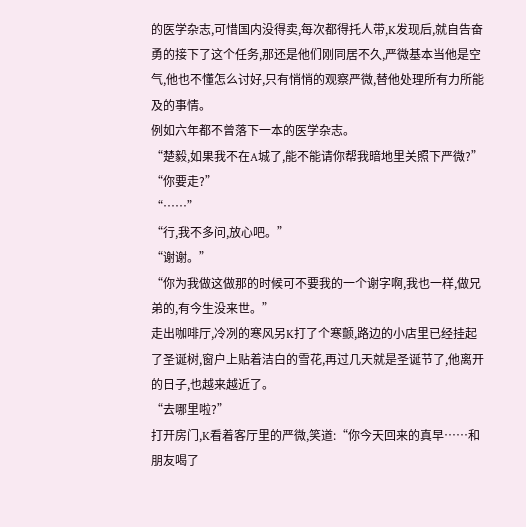的医学杂志,可惜国内没得卖,每次都得托人带,K发现后,就自告奋勇的接下了这个任务,那还是他们刚同居不久,严微基本当他是空气,他也不懂怎么讨好,只有悄悄的观察严微,替他处理所有力所能及的事情。
例如六年都不曾落下一本的医学杂志。
“楚毅,如果我不在A城了,能不能请你帮我暗地里关照下严微?”
“你要走?”
“……”
“行,我不多问,放心吧。”
“谢谢。”
“你为我做这做那的时候可不要我的一个谢字啊,我也一样,做兄弟的,有今生没来世。”
走出咖啡厅,冷冽的寒风另K打了个寒颤,路边的小店里已经挂起了圣诞树,窗户上贴着洁白的雪花,再过几天就是圣诞节了,他离开的日子,也越来越近了。
“去哪里啦?”
打开房门,K看着客厅里的严微,笑道:“你今天回来的真早……和朋友喝了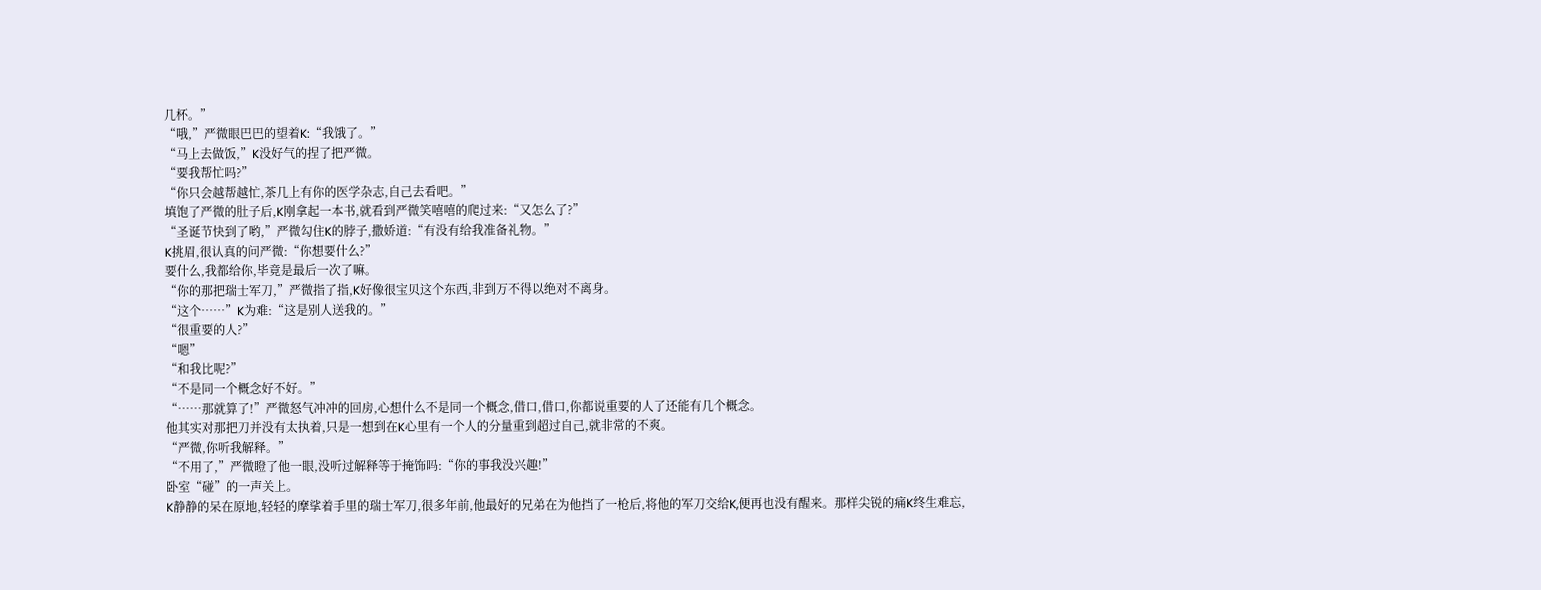几杯。”
“哦,”严微眼巴巴的望着K:“我饿了。”
“马上去做饭,”K没好气的捏了把严微。
“要我帮忙吗?”
“你只会越帮越忙,茶几上有你的医学杂志,自己去看吧。”
填饱了严微的肚子后,K刚拿起一本书,就看到严微笑嘻嘻的爬过来:“又怎么了?”
“圣诞节快到了哟,”严微勾住K的脖子,撒娇道:“有没有给我准备礼物。”
K挑眉,很认真的问严微:“你想要什么?”
要什么,我都给你,毕竟是最后一次了嘛。
“你的那把瑞士军刀,”严微指了指,K好像很宝贝这个东西,非到万不得以绝对不离身。
“这个……”K为难:“这是别人送我的。”
“很重要的人?”
“嗯”
“和我比呢?”
“不是同一个概念好不好。”
“……那就算了!”严微怒气冲冲的回房,心想什么不是同一个概念,借口,借口,你都说重要的人了还能有几个概念。
他其实对那把刀并没有太执着,只是一想到在K心里有一个人的分量重到超过自己,就非常的不爽。
“严微,你听我解释。”
“不用了,”严微瞪了他一眼,没听过解释等于掩饰吗:“你的事我没兴趣!”
卧室“碰”的一声关上。
K静静的呆在原地,轻轻的摩挲着手里的瑞士军刀,很多年前,他最好的兄弟在为他挡了一枪后,将他的军刀交给K,便再也没有醒来。那样尖锐的痛K终生难忘,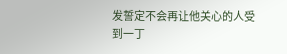发誓定不会再让他关心的人受到一丁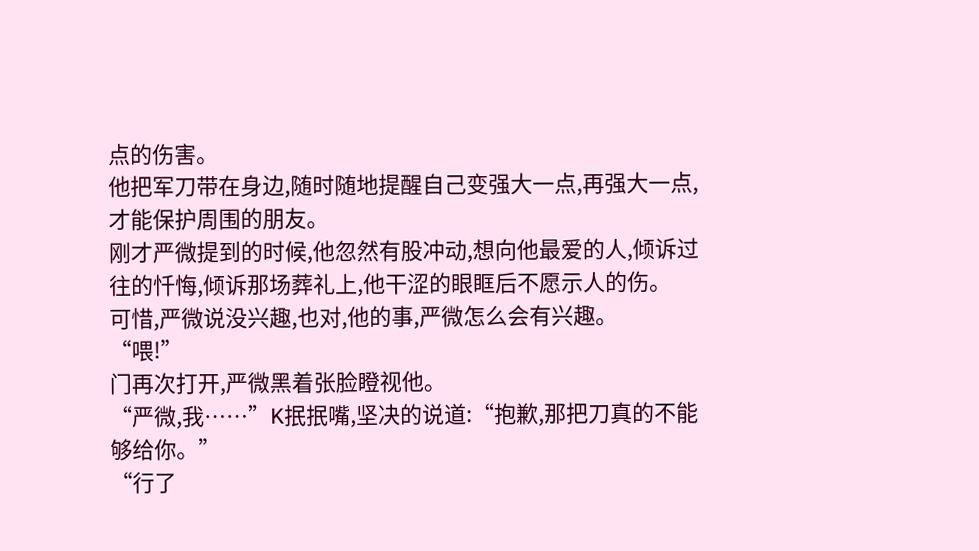点的伤害。
他把军刀带在身边,随时随地提醒自己变强大一点,再强大一点,才能保护周围的朋友。
刚才严微提到的时候,他忽然有股冲动,想向他最爱的人,倾诉过往的忏悔,倾诉那场葬礼上,他干涩的眼眶后不愿示人的伤。
可惜,严微说没兴趣,也对,他的事,严微怎么会有兴趣。
“喂!”
门再次打开,严微黑着张脸瞪视他。
“严微,我……”K抿抿嘴,坚决的说道:“抱歉,那把刀真的不能够给你。”
“行了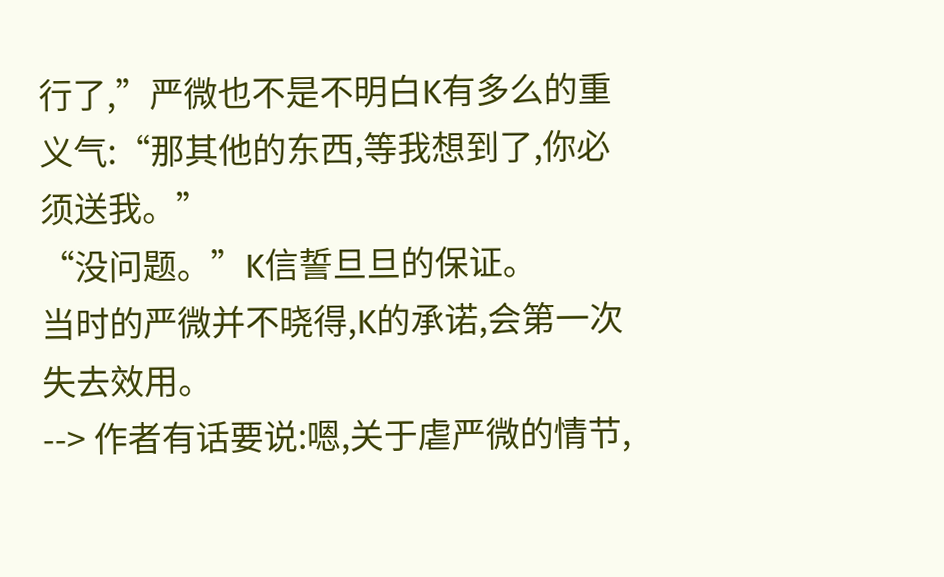行了,”严微也不是不明白K有多么的重义气:“那其他的东西,等我想到了,你必须送我。”
“没问题。”K信誓旦旦的保证。
当时的严微并不晓得,K的承诺,会第一次失去效用。
--> 作者有话要说:嗯,关于虐严微的情节,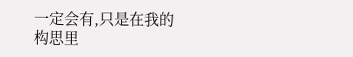一定会有,只是在我的构思里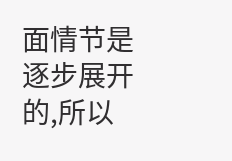面情节是逐步展开的,所以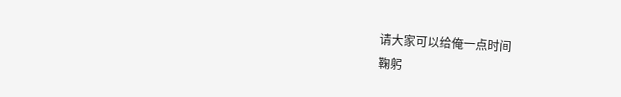请大家可以给俺一点时间
鞠躬